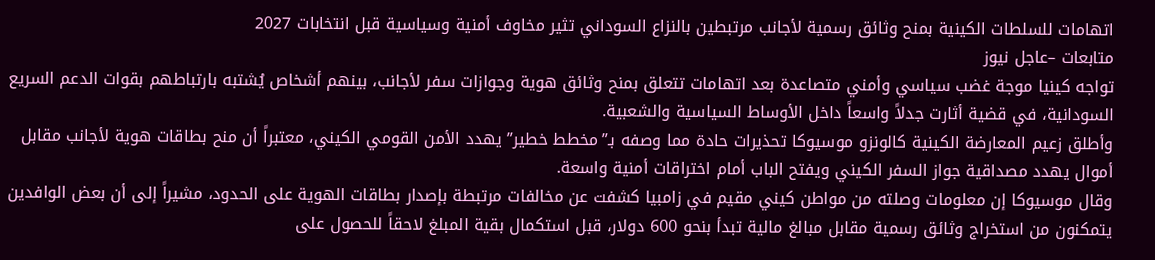اتهامات للسلطات الكينية بمنح وثائق رسمية لأجانب مرتبطين بالنزاع السوداني تثير مخاوف أمنية وسياسية قبل انتخابات 2027
متابعات –عاجل نيوز
تواجه كينيا موجة غضب سياسي وأمني متصاعدة بعد اتهامات تتعلق بمنح وثائق هوية وجوازات سفر لأجانب، بينهم أشخاص يُشتبه بارتباطهم بقوات الدعم السريع السودانية، في قضية أثارت جدلاً واسعاً داخل الأوساط السياسية والشعبية.
وأطلق زعيم المعارضة الكينية كالونزو موسيوكا تحذيرات حادة مما وصفه بـ”مخطط خطير” يهدد الأمن القومي الكيني، معتبراً أن منح بطاقات هوية لأجانب مقابل أموال يهدد مصداقية جواز السفر الكيني ويفتح الباب أمام اختراقات أمنية واسعة.
وقال موسيوكا إن معلومات وصلته من مواطن كيني مقيم في زامبيا كشفت عن مخالفات مرتبطة بإصدار بطاقات الهوية على الحدود، مشيراً إلى أن بعض الوافدين يتمكنون من استخراج وثائق رسمية مقابل مبالغ مالية تبدأ بنحو 600 دولار، قبل استكمال بقية المبلغ لاحقاً للحصول على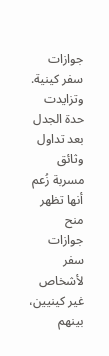جوازات سفر كينية.
وتزايدت حدة الجدل بعد تداول وثائق مسربة زُعم أنها تظهر منح جوازات سفر لأشخاص غير كينيين، بينهم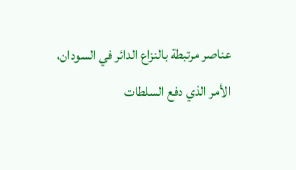عناصر مرتبطة بالنزاع الدائر في السودان، الأمر الذي دفع السلطات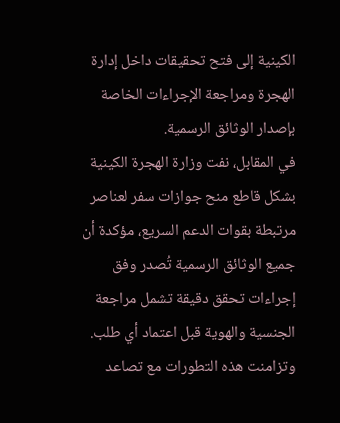الكينية إلى فتح تحقيقات داخل إدارة الهجرة ومراجعة الإجراءات الخاصة بإصدار الوثائق الرسمية.
في المقابل، نفت وزارة الهجرة الكينية بشكل قاطع منح جوازات سفر لعناصر مرتبطة بقوات الدعم السريع، مؤكدة أن جميع الوثائق الرسمية تُصدر وفق إجراءات تحقق دقيقة تشمل مراجعة الجنسية والهوية قبل اعتماد أي طلب.
وتزامنت هذه التطورات مع تصاعد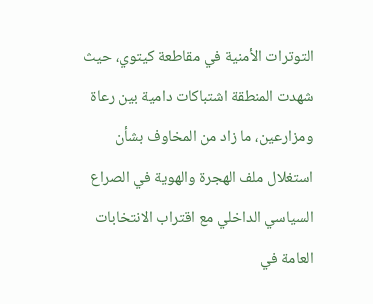التوترات الأمنية في مقاطعة كيتوي، حيث شهدت المنطقة اشتباكات دامية بين رعاة ومزارعين، ما زاد من المخاوف بشأن استغلال ملف الهجرة والهوية في الصراع السياسي الداخلي مع اقتراب الانتخابات العامة في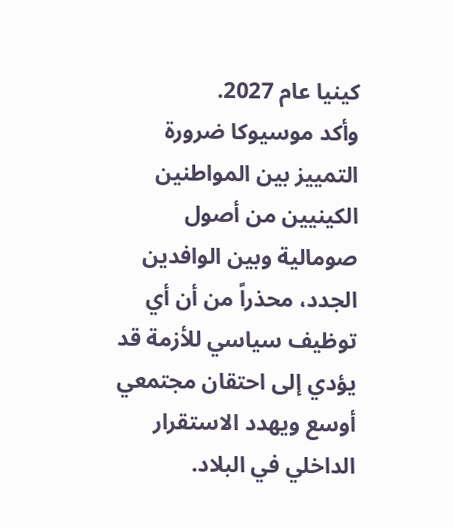كينيا عام 2027.
وأكد موسيوكا ضرورة التمييز بين المواطنين الكينيين من أصول صومالية وبين الوافدين الجدد، محذراً من أن أي توظيف سياسي للأزمة قد يؤدي إلى احتقان مجتمعي أوسع ويهدد الاستقرار الداخلي في البلاد.